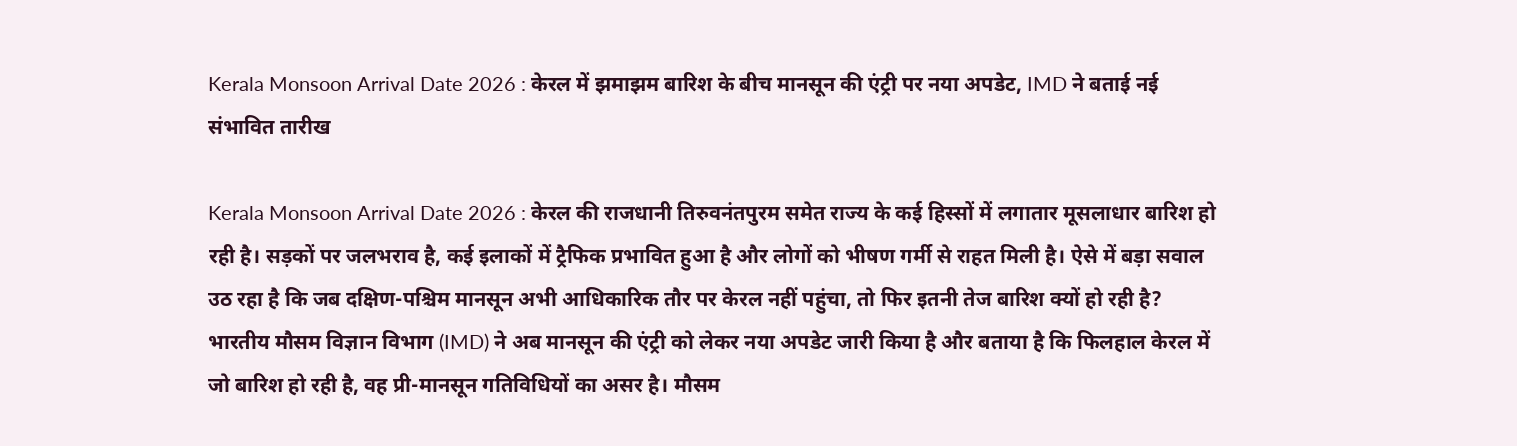Kerala Monsoon Arrival Date 2026 : केरल में झमाझम बारिश के बीच मानसून की एंट्री पर नया अपडेट, IMD ने बताई नई संभावित तारीख

Kerala Monsoon Arrival Date 2026 : केरल की राजधानी तिरुवनंतपुरम समेत राज्य के कई हिस्सों में लगातार मूसलाधार बारिश हो रही है। सड़कों पर जलभराव है, कई इलाकों में ट्रैफिक प्रभावित हुआ है और लोगों को भीषण गर्मी से राहत मिली है। ऐसे में बड़ा सवाल उठ रहा है कि जब दक्षिण-पश्चिम मानसून अभी आधिकारिक तौर पर केरल नहीं पहुंचा, तो फिर इतनी तेज बारिश क्यों हो रही है? भारतीय मौसम विज्ञान विभाग (IMD) ने अब मानसून की एंट्री को लेकर नया अपडेट जारी किया है और बताया है कि फिलहाल केरल में जो बारिश हो रही है, वह प्री-मानसून गतिविधियों का असर है। मौसम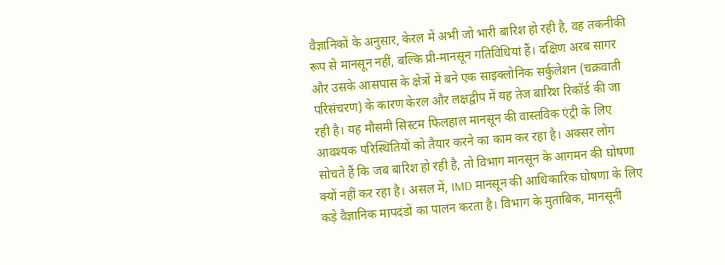वैज्ञानिकों के अनुसार, केरल में अभी जो भारी बारिश हो रही है, वह तकनीकी रूप से मानसून नहीं, बल्कि प्री-मानसून गतिविधियां हैं। दक्षिण अरब सागर और उसके आसपास के क्षेत्रों में बने एक साइक्लोनिक सर्कुलेशन (चक्रवाती परिसंचरण) के कारण केरल और लक्षद्वीप में यह तेज बारिश रिकॉर्ड की जा रही है। यह मौसमी सिस्टम फिलहाल मानसून की वास्तविक एंट्री के लिए आवश्यक परिस्थितियों को तैयार करने का काम कर रहा है। अक्सर लोग सोचते हैं कि जब बारिश हो रही है, तो विभाग मानसून के आगमन की घोषणा क्यों नहीं कर रहा है। असल में, IMD मानसून की आधिकारिक घोषणा के लिए कड़े वैज्ञानिक मापदंडों का पालन करता है। विभाग के मुताबिक, मानसूनी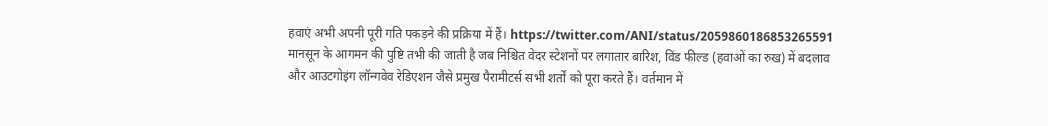हवाएं अभी अपनी पूरी गति पकड़ने की प्रक्रिया में हैं। https://twitter.com/ANI/status/2059860186853265591 मानसून के आगमन की पुष्टि तभी की जाती है जब निश्चित वेदर स्टेशनों पर लगातार बारिश, विंड फील्ड (हवाओं का रुख) में बदलाव और आउटगोइंग लॉन्गवेव रेडिएशन जैसे प्रमुख पैरामीटर्स सभी शर्तों को पूरा करते हैं। वर्तमान में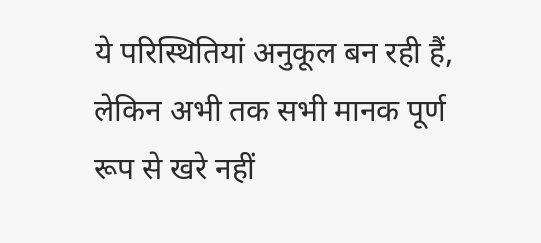ये परिस्थितियां अनुकूल बन रही हैं, लेकिन अभी तक सभी मानक पूर्ण रूप से खरे नहीं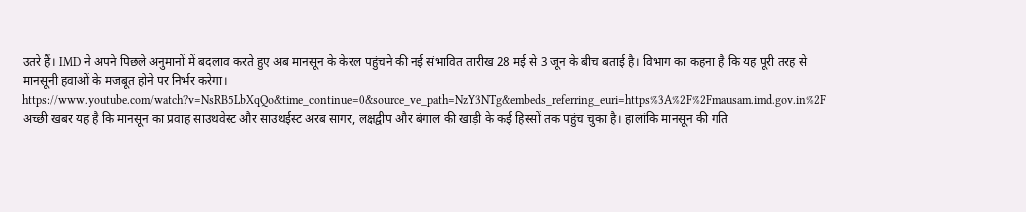उतरे हैं। IMD ने अपने पिछले अनुमानों में बदलाव करते हुए अब मानसून के केरल पहुंचने की नई संभावित तारीख 28 मई से 3 जून के बीच बताई है। विभाग का कहना है कि यह पूरी तरह से मानसूनी हवाओं के मजबूत होने पर निर्भर करेगा। https://www.youtube.com/watch?v=NsRB5LbXqQo&time_continue=0&source_ve_path=NzY3NTg&embeds_referring_euri=https%3A%2F%2Fmausam.imd.gov.in%2F अच्छी खबर यह है कि मानसून का प्रवाह साउथवेस्ट और साउथईस्ट अरब सागर, लक्षद्वीप और बंगाल की खाड़ी के कई हिस्सों तक पहुंच चुका है। हालांकि मानसून की गति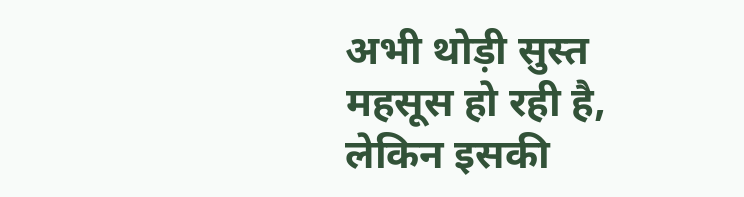अभी थोड़ी सुस्त महसूस हो रही है, लेकिन इसकी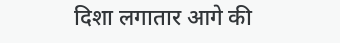दिशा लगातार आगे की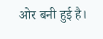ओर बनी हुई है।